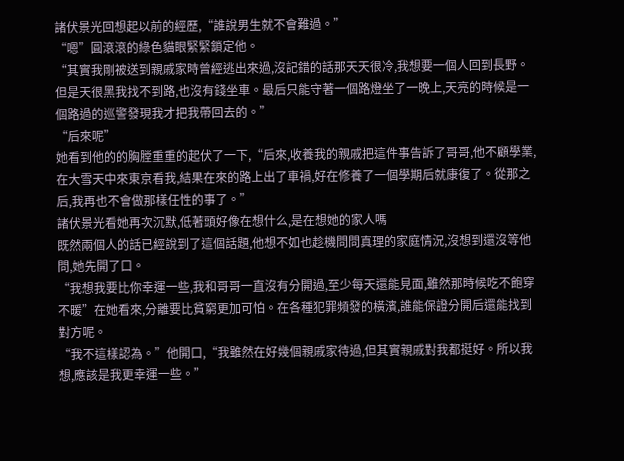諸伏景光回想起以前的經歷,“誰說男生就不會難過。”
“嗯”圓滾滾的綠色貓眼緊緊鎖定他。
“其實我剛被送到親戚家時曾經逃出來過,沒記錯的話那天天很冷,我想要一個人回到長野。但是天很黑我找不到路,也沒有錢坐車。最后只能守著一個路燈坐了一晚上,天亮的時候是一個路過的巡警發現我才把我帶回去的。”
“后來呢”
她看到他的的胸膛重重的起伏了一下,“后來,收養我的親戚把這件事告訴了哥哥,他不顧學業,在大雪天中來東京看我,結果在來的路上出了車禍,好在修養了一個學期后就康復了。從那之后,我再也不會做那樣任性的事了。”
諸伏景光看她再次沉默,低著頭好像在想什么,是在想她的家人嗎
既然兩個人的話已經說到了這個話題,他想不如也趁機問問真理的家庭情況,沒想到還沒等他問,她先開了口。
“我想我要比你幸運一些,我和哥哥一直沒有分開過,至少每天還能見面,雖然那時候吃不飽穿不暖”在她看來,分離要比貧窮更加可怕。在各種犯罪頻發的橫濱,誰能保證分開后還能找到對方呢。
“我不這樣認為。”他開口,“我雖然在好幾個親戚家待過,但其實親戚對我都挺好。所以我想,應該是我更幸運一些。”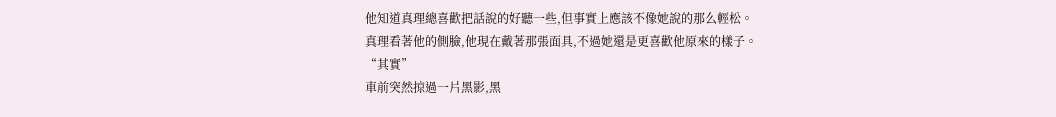他知道真理總喜歡把話說的好聽一些,但事實上應該不像她說的那么輕松。
真理看著他的側臉,他現在戴著那張面具,不過她還是更喜歡他原來的樣子。
“其實”
車前突然掠過一片黑影,黑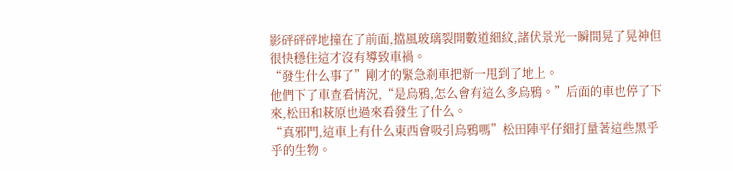影砰砰砰地撞在了前面,擋風玻璃裂開數道細紋,諸伏景光一瞬間晃了晃神但很快穩住這才沒有導致車禍。
“發生什么事了”剛才的緊急剎車把新一甩到了地上。
他們下了車查看情況,“是烏鴉,怎么會有這么多烏鴉。”后面的車也停了下來,松田和萩原也過來看發生了什么。
“真邪門,這車上有什么東西會吸引烏鴉嗎”松田陣平仔細打量著這些黑乎乎的生物。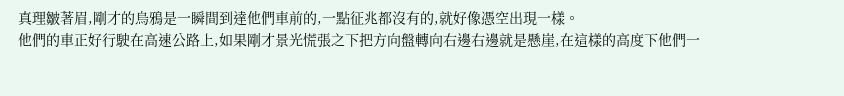真理皺著眉,剛才的烏鴉是一瞬間到達他們車前的,一點征兆都沒有的,就好像憑空出現一樣。
他們的車正好行駛在高速公路上,如果剛才景光慌張之下把方向盤轉向右邊右邊就是懸崖,在這樣的高度下他們一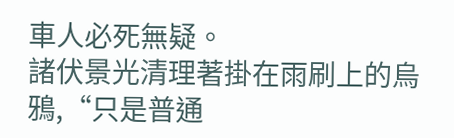車人必死無疑。
諸伏景光清理著掛在雨刷上的烏鴉,“只是普通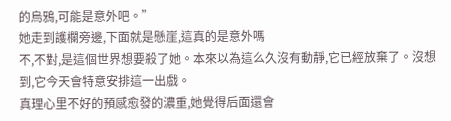的烏鴉,可能是意外吧。”
她走到護欄旁邊,下面就是懸崖,這真的是意外嗎
不,不對,是這個世界想要殺了她。本來以為這么久沒有動靜,它已經放棄了。沒想到,它今天會特意安排這一出戲。
真理心里不好的預感愈發的濃重,她覺得后面還會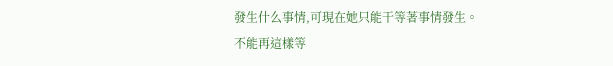發生什么事情,可現在她只能干等著事情發生。
不能再這樣等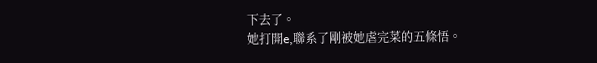下去了。
她打開e,聯系了剛被她虐完菜的五條悟。